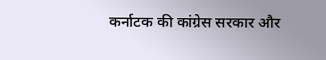कर्नाटक की कांग्रेस सरकार और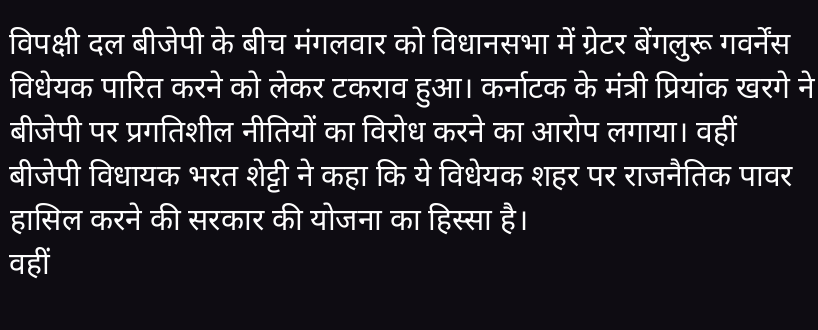विपक्षी दल बीजेपी के बीच मंगलवार को विधानसभा में ग्रेटर बेंगलुरू गवर्नेंस विधेयक पारित करने को लेकर टकराव हुआ। कर्नाटक के मंत्री प्रियांक खरगे ने बीजेपी पर प्रगतिशील नीतियों का विरोध करने का आरोप लगाया। वहीं बीजेपी विधायक भरत शेट्टी ने कहा कि ये विधेयक शहर पर राजनैतिक पावर हासिल करने की सरकार की योजना का हिस्सा है।
वहीं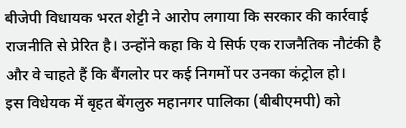बीजेपी विधायक भरत शेट्टी ने आरोप लगाया कि सरकार की कार्रवाई राजनीति से प्रेरित है। उन्होंने कहा कि ये सिर्फ एक राजनैतिक नौटंकी है और वे चाहते हैं कि बैंगलोर पर कई निगमों पर उनका कंट्रोल हो।
इस विधेयक में बृहत बेंगलुरु महानगर पालिका (बीबीएमपी) को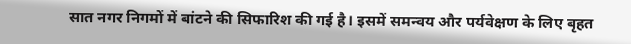सात नगर निगमों में बांटने की सिफारिश की गई है। इसमें समन्वय और पर्यवेक्षण के लिए बृहत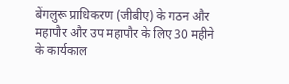बेंगलुरू प्राधिकरण (जीबीए) के गठन और महापौर और उप महापौर के लिए 30 महीने के कार्यकाल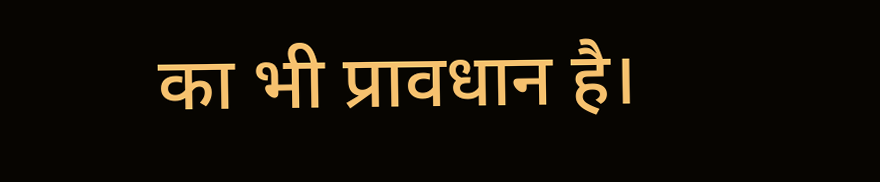का भी प्रावधान है।